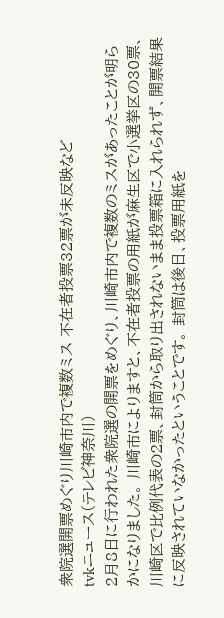衆院選開票めぐり川崎市内で複数ミス 不在者投票32票が未反映など
tvkニュース(テレビ神奈川)
2月8日に行われた衆院選の開票をめぐり、川崎市内で複数のミスがあったことが明らかになりました。 川崎市によりますと、不在者投票の用紙が麻生区で小選挙区の30票、川崎区で比例代表の2票、封筒から取り出されないまま投票箱に入れられず、開票結果に反映されていなかったということです。 封筒は後日、投票用紙を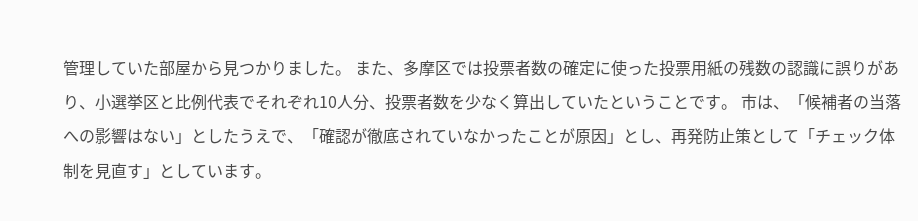管理していた部屋から見つかりました。 また、多摩区では投票者数の確定に使った投票用紙の残数の認識に誤りがあり、小選挙区と比例代表でそれぞれ10人分、投票者数を少なく算出していたということです。 市は、「候補者の当落への影響はない」としたうえで、「確認が徹底されていなかったことが原因」とし、再発防止策として「チェック体制を見直す」としています。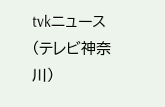tvkニュース(テレビ神奈川)